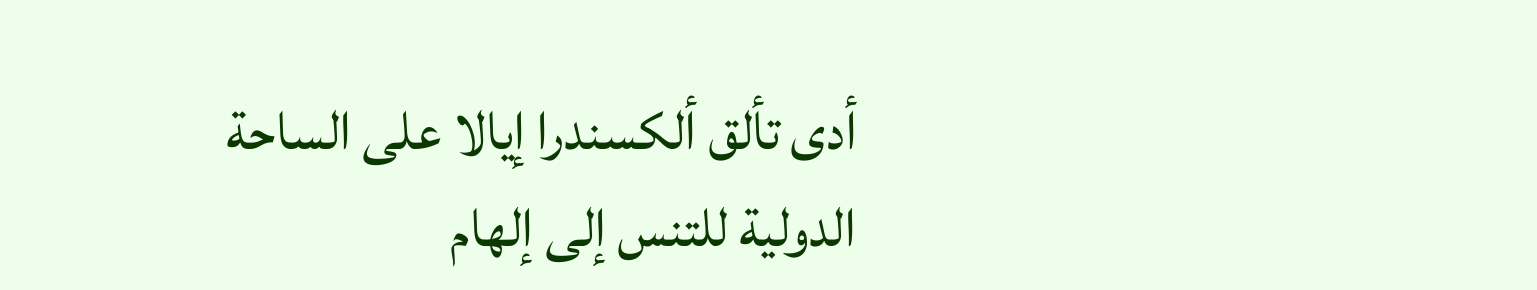أدى تألق ألكسندرا إيالا على الساحة الدولية للتنس إلى إلهام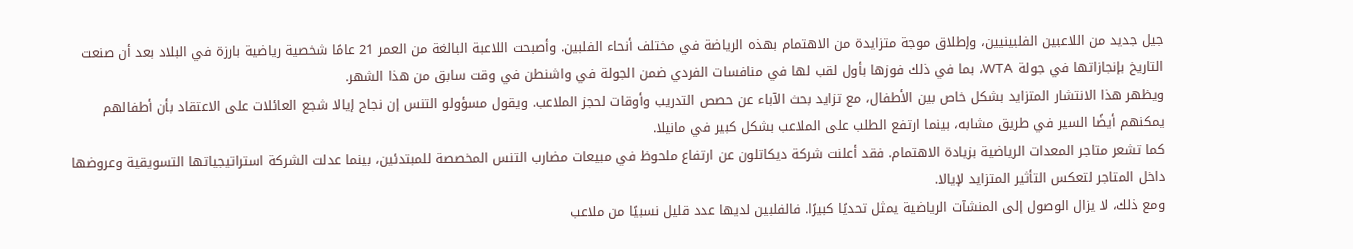جيل جديد من اللاعبين الفلبينيين، وإطلاق موجة متزايدة من الاهتمام بهذه الرياضة في مختلف أنحاء الفلبين. وأصبحت اللاعبة البالغة من العمر 21 عامًا شخصية رياضية بارزة في البلاد بعد أن صنعت التاريخ بإنجازاتها في جولة WTA، بما في ذلك فوزها بأول لقب لها في منافسات الفردي ضمن الجولة في واشنطن في وقت سابق من هذا الشهر.
ويظهر هذا الانتشار المتزايد بشكل خاص بين الأطفال، مع تزايد بحث الآباء عن حصص التدريب وأوقات لحجز الملاعب. ويقول مسؤولو التنس إن نجاح إيالا شجع العائلات على الاعتقاد بأن أطفالهم يمكنهم أيضًا السير في طريق مشابه، بينما ارتفع الطلب على الملاعب بشكل كبير في مانيلا.
كما تشعر متاجر المعدات الرياضية بزيادة الاهتمام. فقد أعلنت شركة ديكاتلون عن ارتفاع ملحوظ في مبيعات مضارب التنس المخصصة للمبتدئين، بينما عدلت الشركة استراتيجياتها التسويقية وعروضها داخل المتاجر لتعكس التأثير المتزايد لإيالا.
ومع ذلك، لا يزال الوصول إلى المنشآت الرياضية يمثل تحديًا كبيرًا. فالفلبين لديها عدد قليل نسبيًا من ملاعب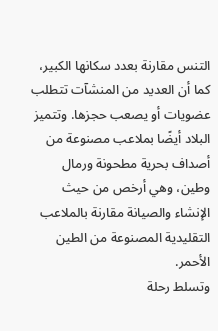التنس مقارنة بعدد سكانها الكبير، كما أن العديد من المنشآت تتطلب عضويات أو يصعب حجزها. وتتميز البلاد أيضًا بملاعب مصنوعة من أصداف بحرية مطحونة ورمال وطين، وهي أرخص من حيث الإنشاء والصيانة مقارنة بالملاعب التقليدية المصنوعة من الطين الأحمر.
وتسلط رحلة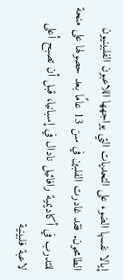إيالا نفسها الضوء على التحديات التي يواجهها اللاعبون الفلبينيون الطامحون. فقد غادرت الفلبين في سن 13 عامًا بعد حصولها على منحة للتدرب في أكاديمية رافائيل نادال في إسبانيا، قبل أن تصبح أعلى لاعبة فلبينية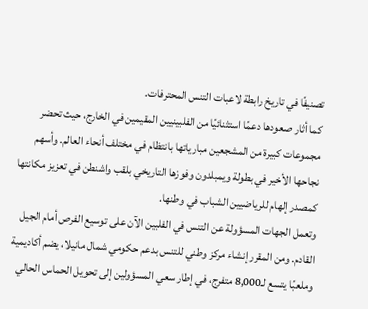تصنيفًا في تاريخ رابطة لاعبات التنس المحترفات.
كما أثار صعودها دعمًا استثنائيًا من الفلبينيين المقيمين في الخارج، حيث تحضر مجموعات كبيرة من المشجعين مبارياتها بانتظام في مختلف أنحاء العالم. وأسهم نجاحها الأخير في بطولة ويمبلدون وفوزها التاريخي بلقب واشنطن في تعزيز مكانتها كمصدر إلهام للرياضيين الشباب في وطنها.
وتعمل الجهات المسؤولة عن التنس في الفلبين الآن على توسيع الفرص أمام الجيل القادم. ومن المقرر إنشاء مركز وطني للتنس بدعم حكومي شمال مانيلا، يضم أكاديمية وملعبًا يتسع لـ8,000 متفرج، في إطار سعي المسؤولين إلى تحويل الحماس الحالي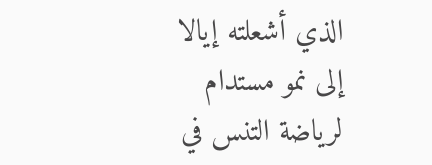الذي أشعلته إيالا إلى نمو مستدام لرياضة التنس في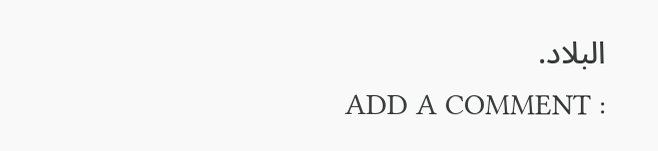البلاد.
ADD A COMMENT :